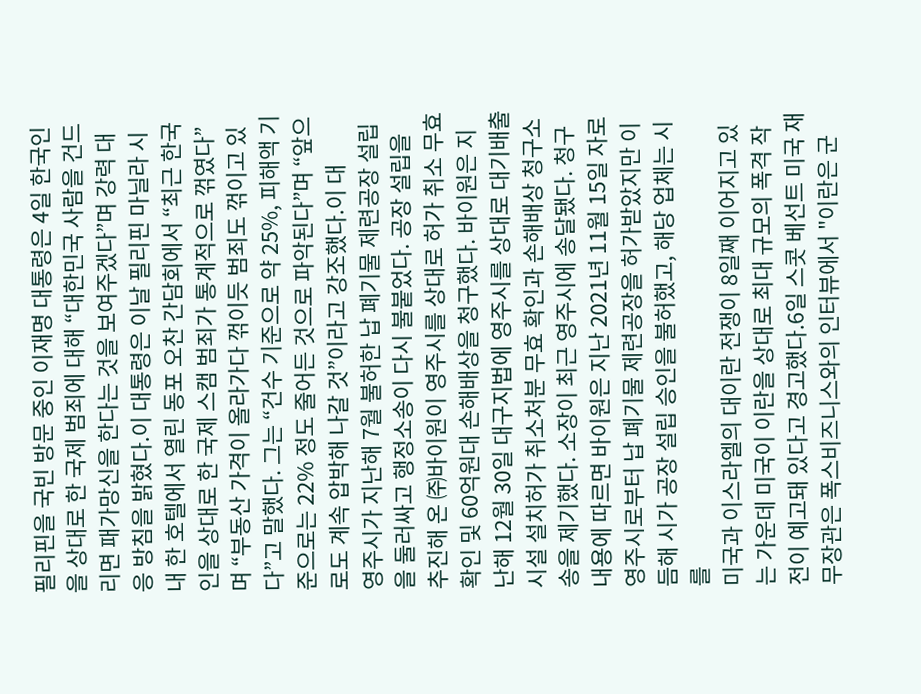필리핀을 국빈 방문 중인 이재명 대통령은 4일 한국인을 상대로 한 국제 범죄에 대해 “대한민국 사람을 건드리면 패가망신을 한다는 것을 보여주겠다”며 강력 대응 방침을 밝혔다.이 대통령은 이날 필리핀 마닐라 시내 한 호텔에서 열린 동포 오찬 간담회에서 “최근 한국인을 상대로 한 국제 스캠 범죄가 통계적으로 꺾였다”며 “부동산 가격이 올라가다 꺾이듯 범죄도 꺾이고 있다”고 말했다. 그는 “건수 기준으로 약 25%, 피해액 기준으로는 22% 정도 줄어든 것으로 파악된다”며 “앞으로도 계속 압박해 나갈 것”이라고 강조했다.이 대
영주시가 지난해 7월 불허한 납 폐기물 제련공장 설립을 둘러싸고 행정소송이 다시 불붙었다. 공장 설립을 추진해 온 ㈜바이원이 영주시를 상대로 허가 취소 무효 확인 및 60억원대 손해배상을 청구했다. 바이원은 지난해 12월 30일 대구지법에 영주시를 상대로 대기배출시설 설치허가 취소처분 무효 확인과 손해배상 청구소송을 제기했다. 소장이 최근 영주시에 송달됐다. 청구 내용에 따르면 바이원은 지난 2021년 11월 15일 자로 영주시로부터 납 폐기물 제련공장을 허가받았지만 이듬해 시가 공장 설립 승인을 불허했고, 해당 업체는 시를
미국과 이스라엘의 대이란 전쟁이 8일째 이어지고 있는 가운데 미국이 이란을 상대로 최대 규모의 폭격 작전이 예고돼 있다고 경고했다.6일 스콧 베선트 미국 재무장관은 폭스비즈니스와의 인터뷰에서 "이란은 군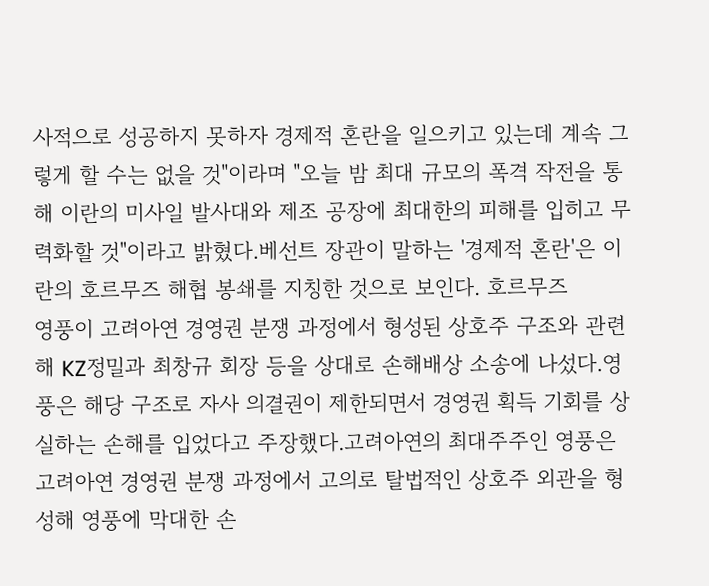사적으로 성공하지 못하자 경제적 혼란을 일으키고 있는데 계속 그렇게 할 수는 없을 것"이라며 "오늘 밤 최대 규모의 폭격 작전을 통해 이란의 미사일 발사대와 제조 공장에 최대한의 피해를 입히고 무력화할 것"이라고 밝혔다.베선트 장관이 말하는 '경제적 혼란'은 이란의 호르무즈 해협 봉쇄를 지칭한 것으로 보인다. 호르무즈
영풍이 고려아연 경영권 분쟁 과정에서 형성된 상호주 구조와 관련해 KZ정밀과 최창규 회장 등을 상대로 손해배상 소송에 나섰다.영풍은 해당 구조로 자사 의결권이 제한되면서 경영권 획득 기회를 상실하는 손해를 입었다고 주장했다.고려아연의 최대주주인 영풍은 고려아연 경영권 분쟁 과정에서 고의로 탈법적인 상호주 외관을 형성해 영풍에 막대한 손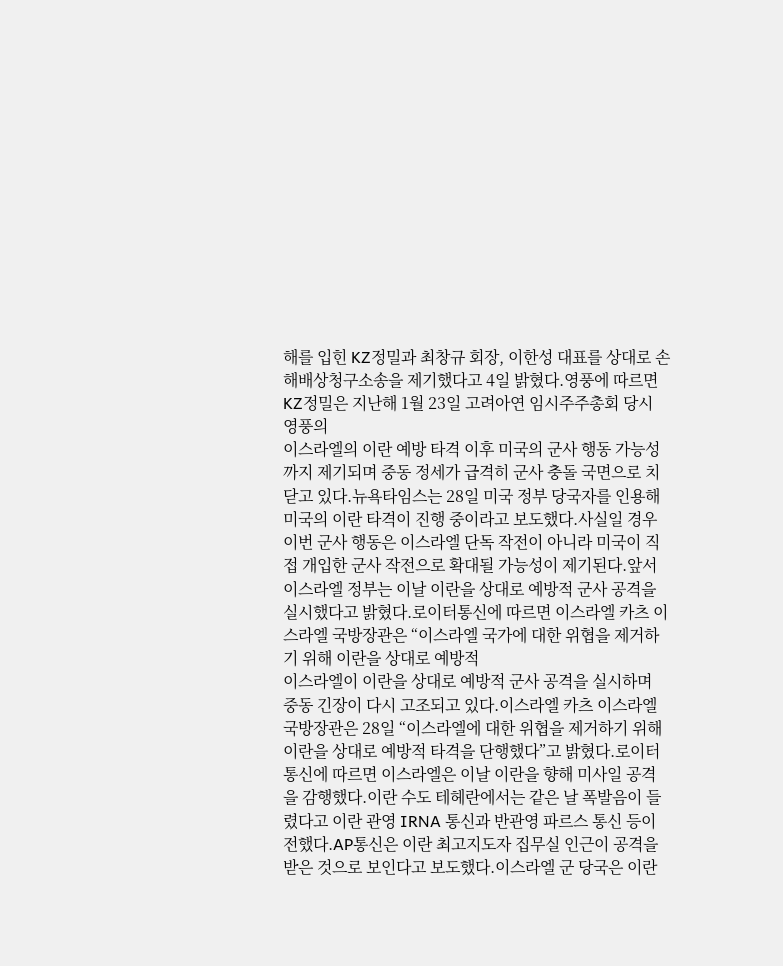해를 입힌 KZ정밀과 최창규 회장, 이한성 대표를 상대로 손해배상청구소송을 제기했다고 4일 밝혔다.영풍에 따르면 KZ정밀은 지난해 1월 23일 고려아연 임시주주총회 당시 영풍의
이스라엘의 이란 예방 타격 이후 미국의 군사 행동 가능성까지 제기되며 중동 정세가 급격히 군사 충돌 국면으로 치닫고 있다.뉴욕타임스는 28일 미국 정부 당국자를 인용해 미국의 이란 타격이 진행 중이라고 보도했다.사실일 경우 이번 군사 행동은 이스라엘 단독 작전이 아니라 미국이 직접 개입한 군사 작전으로 확대될 가능성이 제기된다.앞서 이스라엘 정부는 이날 이란을 상대로 예방적 군사 공격을 실시했다고 밝혔다.로이터통신에 따르면 이스라엘 카츠 이스라엘 국방장관은 “이스라엘 국가에 대한 위협을 제거하기 위해 이란을 상대로 예방적
이스라엘이 이란을 상대로 예방적 군사 공격을 실시하며 중동 긴장이 다시 고조되고 있다.이스라엘 카츠 이스라엘 국방장관은 28일 “이스라엘에 대한 위협을 제거하기 위해 이란을 상대로 예방적 타격을 단행했다”고 밝혔다.로이터통신에 따르면 이스라엘은 이날 이란을 향해 미사일 공격을 감행했다.이란 수도 테헤란에서는 같은 날 폭발음이 들렸다고 이란 관영 IRNA 통신과 반관영 파르스 통신 등이 전했다.AP통신은 이란 최고지도자 집무실 인근이 공격을 받은 것으로 보인다고 보도했다.이스라엘 군 당국은 이란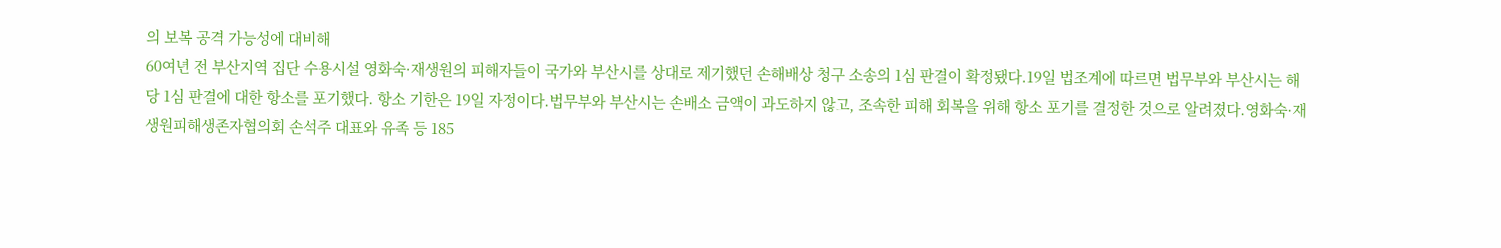의 보복 공격 가능성에 대비해
60여년 전 부산지역 집단 수용시설 영화숙·재생원의 피해자들이 국가와 부산시를 상대로 제기했던 손해배상 청구 소송의 1심 판결이 확정됐다.19일 법조계에 따르면 법무부와 부산시는 해당 1심 판결에 대한 항소를 포기했다. 항소 기한은 19일 자정이다.법무부와 부산시는 손배소 금액이 과도하지 않고, 조속한 피해 회복을 위해 항소 포기를 결정한 것으로 알려졌다.영화숙·재생원피해생존자협의회 손석주 대표와 유족 등 185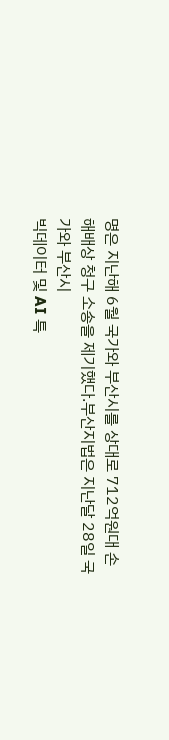명은 지난해 6월 국가와 부산시를 상대로 712억원대 손해배상 청구 소송을 제기했다.부산지법은 지난달 28일 국가와 부산시
빅데이터 및 AI 특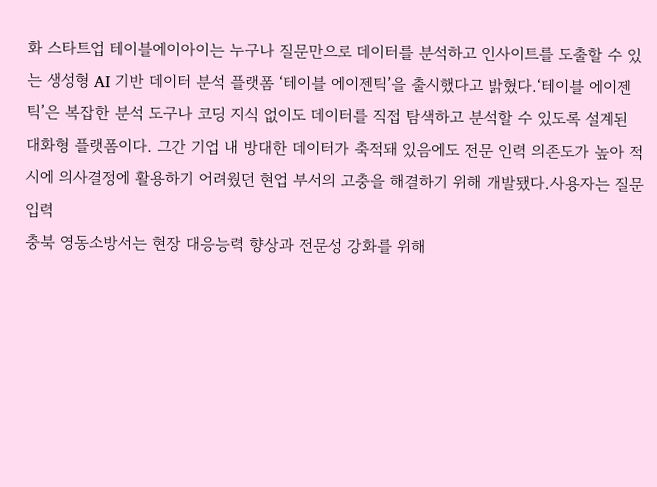화 스타트업 테이블에이아이는 누구나 질문만으로 데이터를 분석하고 인사이트를 도출할 수 있는 생성형 AI 기반 데이터 분석 플랫폼 ‘테이블 에이젠틱’을 출시했다고 밝혔다.‘테이블 에이젠틱’은 복잡한 분석 도구나 코딩 지식 없이도 데이터를 직접 탐색하고 분석할 수 있도록 설계된 대화형 플랫폼이다. 그간 기업 내 방대한 데이터가 축적돼 있음에도 전문 인력 의존도가 높아 적시에 의사결정에 활용하기 어려웠던 현업 부서의 고충을 해결하기 위해 개발됐다.사용자는 질문 입력
충북 영동소방서는 현장 대응능력 향상과 전문성 강화를 위해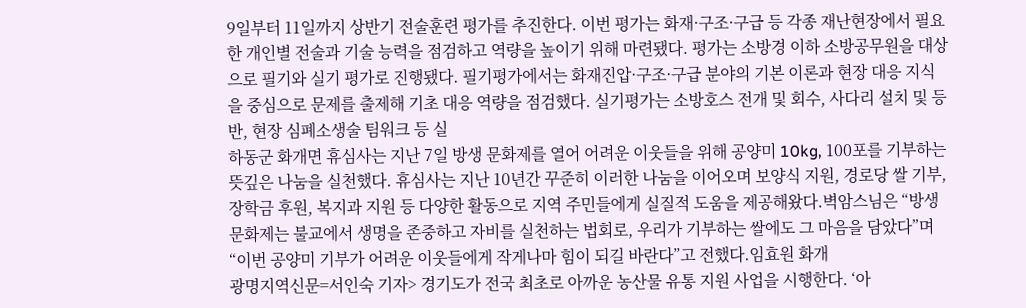9일부터 11일까지 상반기 전술훈련 평가를 추진한다. 이번 평가는 화재·구조·구급 등 각종 재난현장에서 필요한 개인별 전술과 기술 능력을 점검하고 역량을 높이기 위해 마련됐다. 평가는 소방경 이하 소방공무원을 대상으로 필기와 실기 평가로 진행됐다. 필기평가에서는 화재진압·구조·구급 분야의 기본 이론과 현장 대응 지식을 중심으로 문제를 출제해 기초 대응 역량을 점검했다. 실기평가는 소방호스 전개 및 회수, 사다리 설치 및 등반, 현장 심폐소생술 팀워크 등 실
하동군 화개면 휴심사는 지난 7일 방생 문화제를 열어 어려운 이웃들을 위해 공양미 10kg, 100포를 기부하는 뜻깊은 나눔을 실천했다. 휴심사는 지난 10년간 꾸준히 이러한 나눔을 이어오며 보양식 지원, 경로당 쌀 기부, 장학금 후원, 복지과 지원 등 다양한 활동으로 지역 주민들에게 실질적 도움을 제공해왔다.벽암스님은 “방생 문화제는 불교에서 생명을 존중하고 자비를 실천하는 법회로, 우리가 기부하는 쌀에도 그 마음을 담았다”며 “이번 공양미 기부가 어려운 이웃들에게 작게나마 힘이 되길 바란다”고 전했다.임효원 화개
광명지역신문=서인숙 기자> 경기도가 전국 최초로 아까운 농산물 유통 지원 사업을 시행한다. ‘아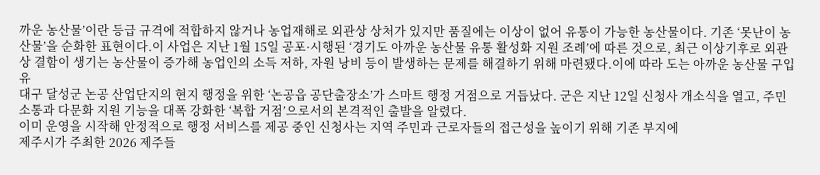까운 농산물’이란 등급 규격에 적합하지 않거나 농업재해로 외관상 상처가 있지만 품질에는 이상이 없어 유통이 가능한 농산물이다. 기존 ‘못난이 농산물’을 순화한 표현이다.이 사업은 지난 1월 15일 공포·시행된 ‘경기도 아까운 농산물 유통 활성화 지원 조례’에 따른 것으로, 최근 이상기후로 외관상 결함이 생기는 농산물이 증가해 농업인의 소득 저하, 자원 낭비 등이 발생하는 문제를 해결하기 위해 마련됐다.이에 따라 도는 아까운 농산물 구입 유
대구 달성군 논공 산업단지의 현지 행정을 위한 ‘논공읍 공단출장소’가 스마트 행정 거점으로 거듭났다. 군은 지난 12일 신청사 개소식을 열고, 주민 소통과 다문화 지원 기능을 대폭 강화한 ‘복합 거점’으로서의 본격적인 출발을 알렸다.
이미 운영을 시작해 안정적으로 행정 서비스를 제공 중인 신청사는 지역 주민과 근로자들의 접근성을 높이기 위해 기존 부지에
제주시가 주최한 2026 제주들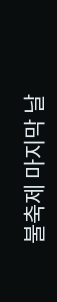불축제 마지막 날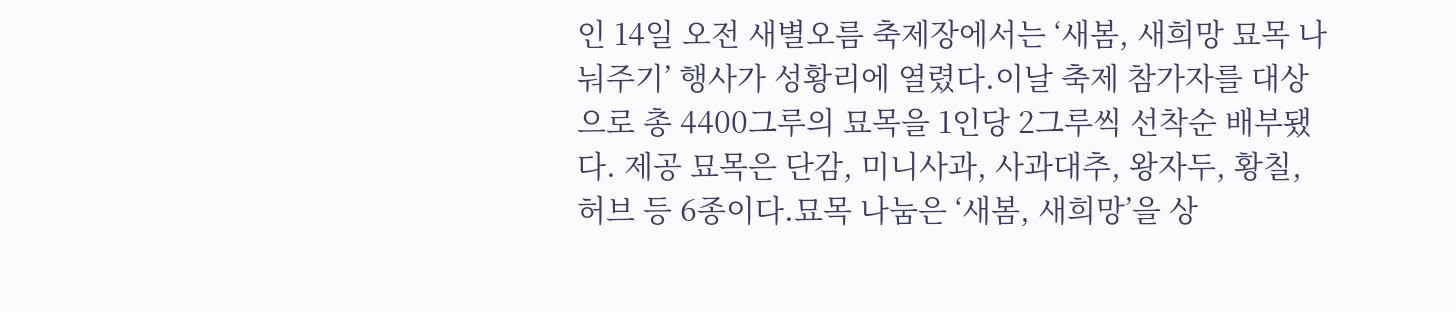인 14일 오전 새별오름 축제장에서는 ‘새봄, 새희망 묘목 나눠주기’ 행사가 성황리에 열렸다.이날 축제 참가자를 대상으로 총 4400그루의 묘목을 1인당 2그루씩 선착순 배부됐다. 제공 묘목은 단감, 미니사과, 사과대추, 왕자두, 황칠, 허브 등 6종이다.묘목 나눔은 ‘새봄, 새희망’을 상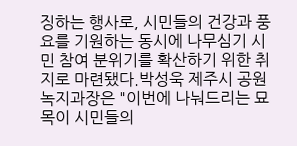징하는 행사로, 시민들의 건강과 풍요를 기원하는 동시에 나무심기 시민 참여 분위기를 확산하기 위한 취지로 마련됐다.박성욱 제주시 공원녹지과장은 "이번에 나눠드리는 묘목이 시민들의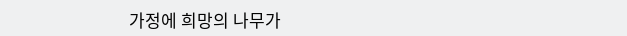가정에 희망의 나무가